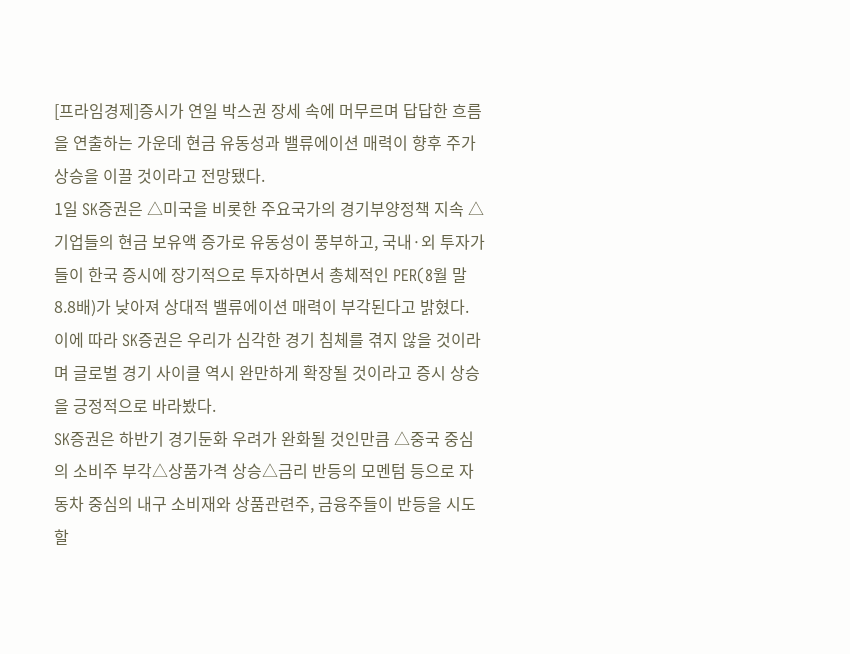[프라임경제]증시가 연일 박스권 장세 속에 머무르며 답답한 흐름을 연출하는 가운데 현금 유동성과 밸류에이션 매력이 향후 주가 상승을 이끌 것이라고 전망됐다.
1일 SK증권은 △미국을 비롯한 주요국가의 경기부양정책 지속 △기업들의 현금 보유액 증가로 유동성이 풍부하고, 국내·외 투자가들이 한국 증시에 장기적으로 투자하면서 총체적인 PER(8월 말 8.8배)가 낮아져 상대적 밸류에이션 매력이 부각된다고 밝혔다.
이에 따라 SK증권은 우리가 심각한 경기 침체를 겪지 않을 것이라며 글로벌 경기 사이클 역시 완만하게 확장될 것이라고 증시 상승을 긍정적으로 바라봤다.
SK증권은 하반기 경기둔화 우려가 완화될 것인만큼 △중국 중심의 소비주 부각△상품가격 상승△금리 반등의 모멘텀 등으로 자동차 중심의 내구 소비재와 상품관련주, 금융주들이 반등을 시도할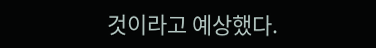것이라고 예상했다.